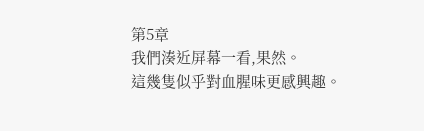第5章
我們湊近屏幕一看,果然。
這幾隻似乎對血腥味更感興趣。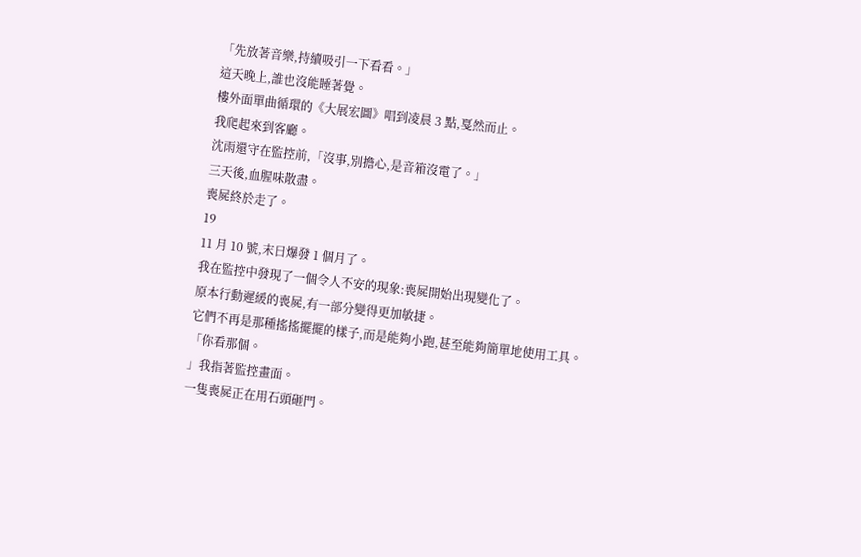「先放著音樂,持續吸引一下看看。」
這天晚上,誰也沒能睡著覺。
樓外面單曲循環的《大展宏圖》唱到凌晨 3 點,戛然而止。
我爬起來到客廳。
沈雨還守在監控前,「沒事,別擔心,是音箱沒電了。」
三天後,血腥味散盡。
喪屍終於走了。
19
11 月 10 號,末日爆發 1 個月了。
我在監控中發現了一個令人不安的現象:喪屍開始出現變化了。
原本行動遲緩的喪屍,有一部分變得更加敏捷。
它們不再是那種搖搖擺擺的樣子,而是能夠小跑,甚至能夠簡單地使用工具。
「你看那個。
」我指著監控畫面。
一隻喪屍正在用石頭砸門。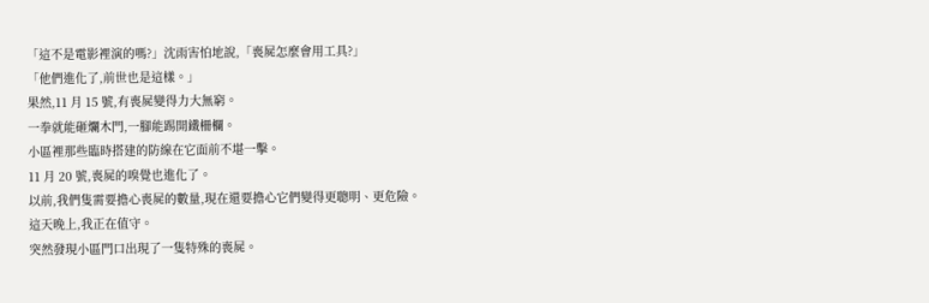「這不是電影裡演的嗎?」沈雨害怕地說,「喪屍怎麼會用工具?」
「他們進化了,前世也是這樣。」
果然,11 月 15 號,有喪屍變得力大無窮。
一拳就能砸爛木門,一腳能踢開鐵柵欄。
小區裡那些臨時搭建的防線在它面前不堪一擊。
11 月 20 號,喪屍的嗅覺也進化了。
以前,我們隻需要擔心喪屍的數量,現在還要擔心它們變得更聰明、更危險。
這天晚上,我正在值守。
突然發現小區門口出現了一隻特殊的喪屍。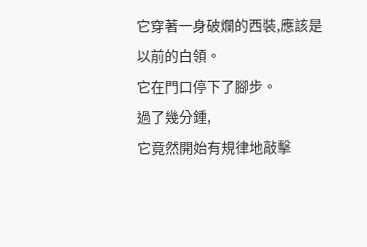它穿著一身破爛的西裝,應該是以前的白領。
它在門口停下了腳步。
過了幾分鍾,
它竟然開始有規律地敲擊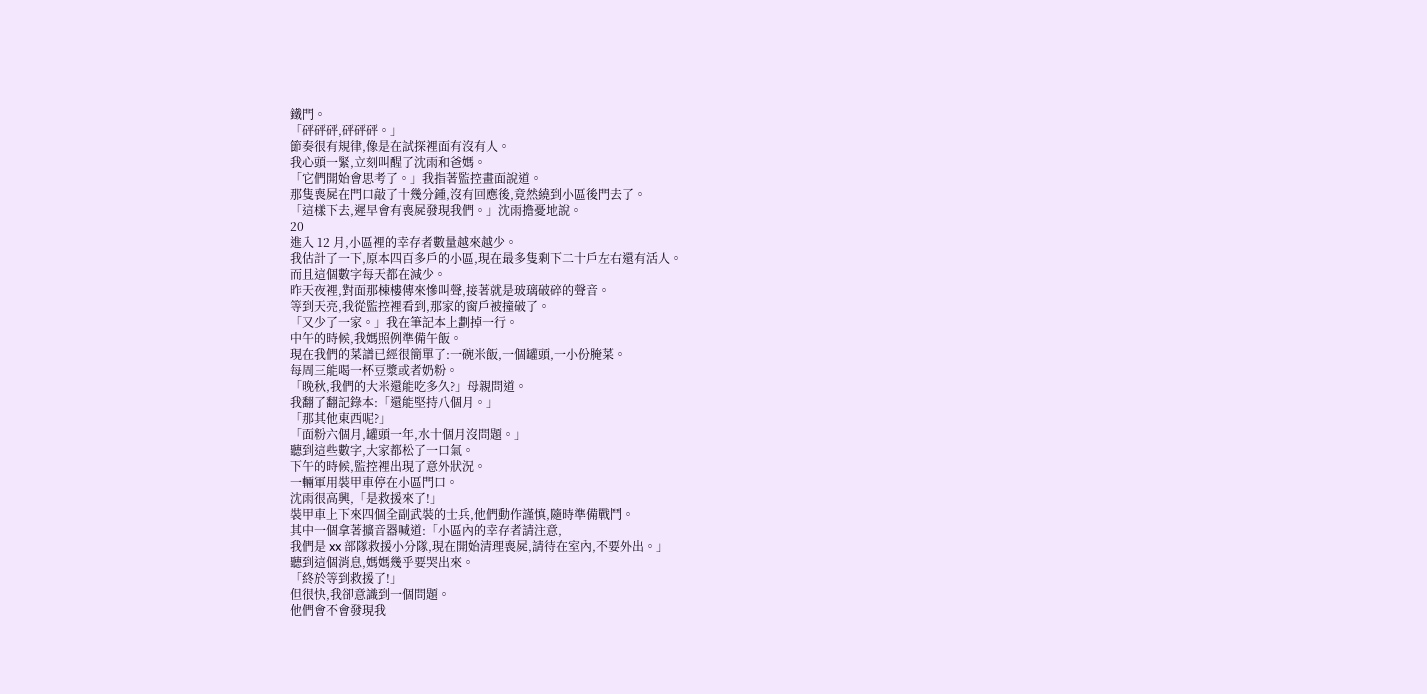鐵門。
「砰砰砰,砰砰砰。」
節奏很有規律,像是在試探裡面有沒有人。
我心頭一緊,立刻叫醒了沈雨和爸媽。
「它們開始會思考了。」我指著監控畫面說道。
那隻喪屍在門口敲了十幾分鍾,沒有回應後,竟然繞到小區後門去了。
「這樣下去,遲早會有喪屍發現我們。」沈雨擔憂地說。
20
進入 12 月,小區裡的幸存者數量越來越少。
我估計了一下,原本四百多戶的小區,現在最多隻剩下二十戶左右還有活人。
而且這個數字每天都在減少。
昨天夜裡,對面那棟樓傳來慘叫聲,接著就是玻璃破碎的聲音。
等到天亮,我從監控裡看到,那家的窗戶被撞破了。
「又少了一家。」我在筆記本上劃掉一行。
中午的時候,我媽照例準備午飯。
現在我們的菜譜已經很簡單了:一碗米飯,一個罐頭,一小份腌菜。
每周三能喝一杯豆漿或者奶粉。
「晚秋,我們的大米還能吃多久?」母親問道。
我翻了翻記錄本:「還能堅持八個月。」
「那其他東西呢?」
「面粉六個月,罐頭一年,水十個月沒問題。」
聽到這些數字,大家都松了一口氣。
下午的時候,監控裡出現了意外狀況。
一輛軍用裝甲車停在小區門口。
沈雨很高興,「是救援來了!」
裝甲車上下來四個全副武裝的士兵,他們動作謹慎,隨時準備戰鬥。
其中一個拿著擴音器喊道:「小區內的幸存者請注意,
我們是 xx 部隊救援小分隊,現在開始清理喪屍,請待在室內,不要外出。」
聽到這個消息,媽媽幾乎要哭出來。
「終於等到救援了!」
但很快,我卻意識到一個問題。
他們會不會發現我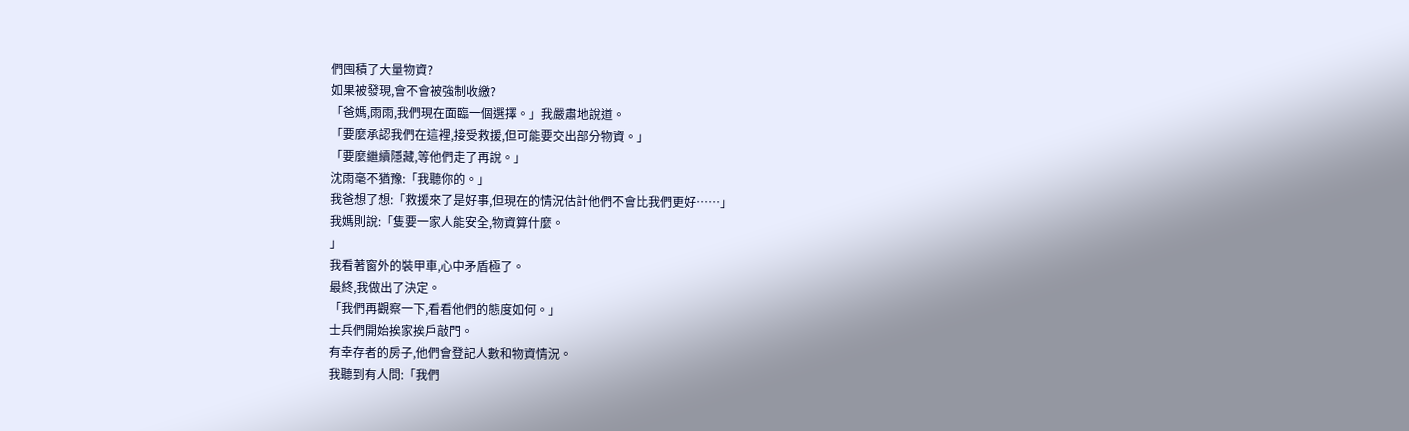們囤積了大量物資?
如果被發現,會不會被強制收繳?
「爸媽,雨雨,我們現在面臨一個選擇。」我嚴肅地說道。
「要麼承認我們在這裡,接受救援,但可能要交出部分物資。」
「要麼繼續隱藏,等他們走了再說。」
沈雨毫不猶豫:「我聽你的。」
我爸想了想:「救援來了是好事,但現在的情況估計他們不會比我們更好……」
我媽則說:「隻要一家人能安全,物資算什麼。
」
我看著窗外的裝甲車,心中矛盾極了。
最終,我做出了決定。
「我們再觀察一下,看看他們的態度如何。」
士兵們開始挨家挨戶敲門。
有幸存者的房子,他們會登記人數和物資情況。
我聽到有人問:「我們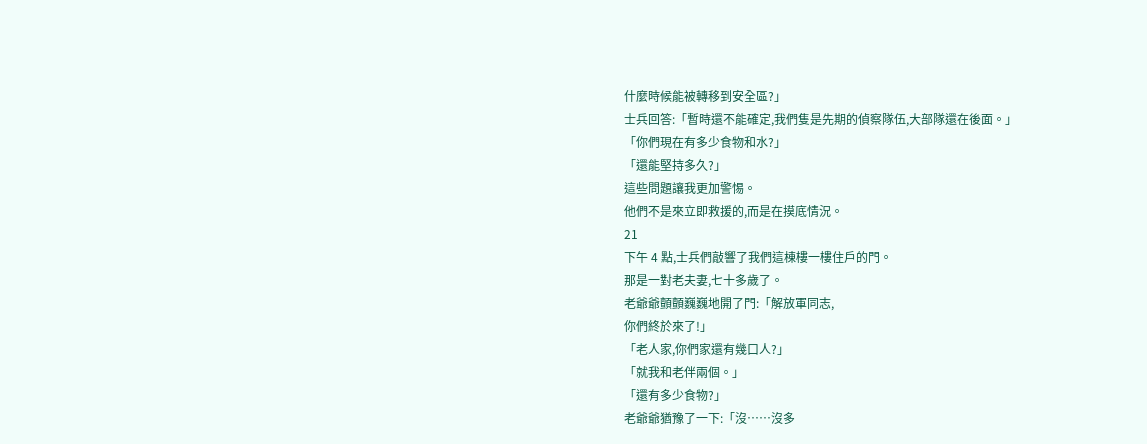什麼時候能被轉移到安全區?」
士兵回答:「暫時還不能確定,我們隻是先期的偵察隊伍,大部隊還在後面。」
「你們現在有多少食物和水?」
「還能堅持多久?」
這些問題讓我更加警惕。
他們不是來立即救援的,而是在摸底情況。
21
下午 4 點,士兵們敲響了我們這棟樓一樓住戶的門。
那是一對老夫妻,七十多歲了。
老爺爺顫顫巍巍地開了門:「解放軍同志,
你們終於來了!」
「老人家,你們家還有幾口人?」
「就我和老伴兩個。」
「還有多少食物?」
老爺爺猶豫了一下:「沒……沒多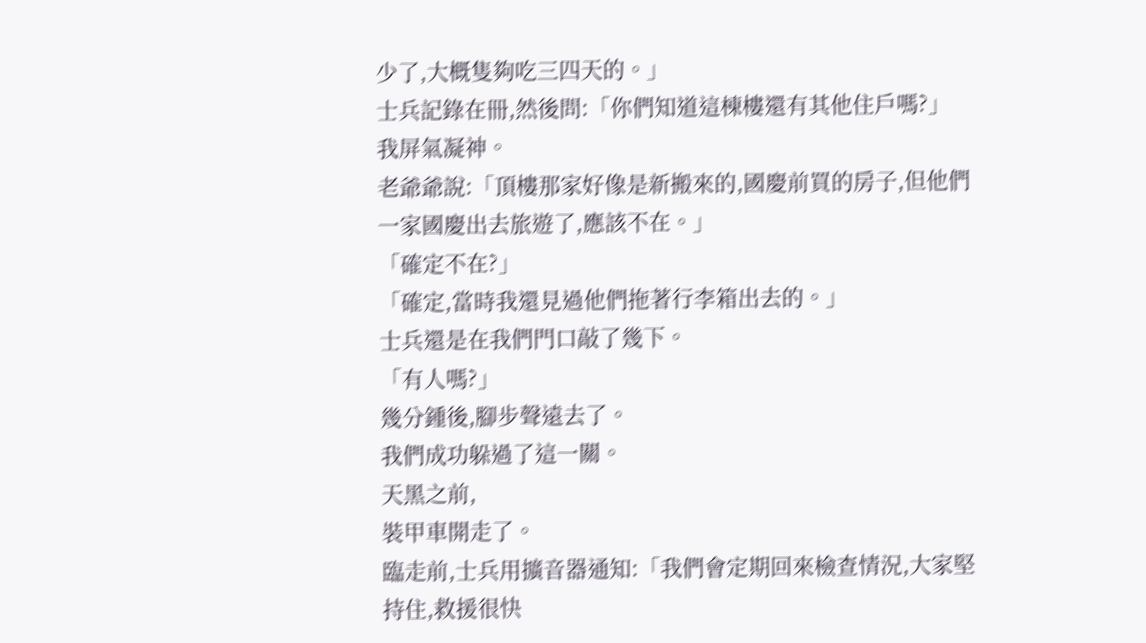少了,大概隻夠吃三四天的。」
士兵記錄在冊,然後問:「你們知道這棟樓還有其他住戶嗎?」
我屏氣凝神。
老爺爺說:「頂樓那家好像是新搬來的,國慶前買的房子,但他們一家國慶出去旅遊了,應該不在。」
「確定不在?」
「確定,當時我還見過他們拖著行李箱出去的。」
士兵還是在我們門口敲了幾下。
「有人嗎?」
幾分鍾後,腳步聲遠去了。
我們成功躲過了這一關。
天黑之前,
裝甲車開走了。
臨走前,士兵用擴音器通知:「我們會定期回來檢查情況,大家堅持住,救援很快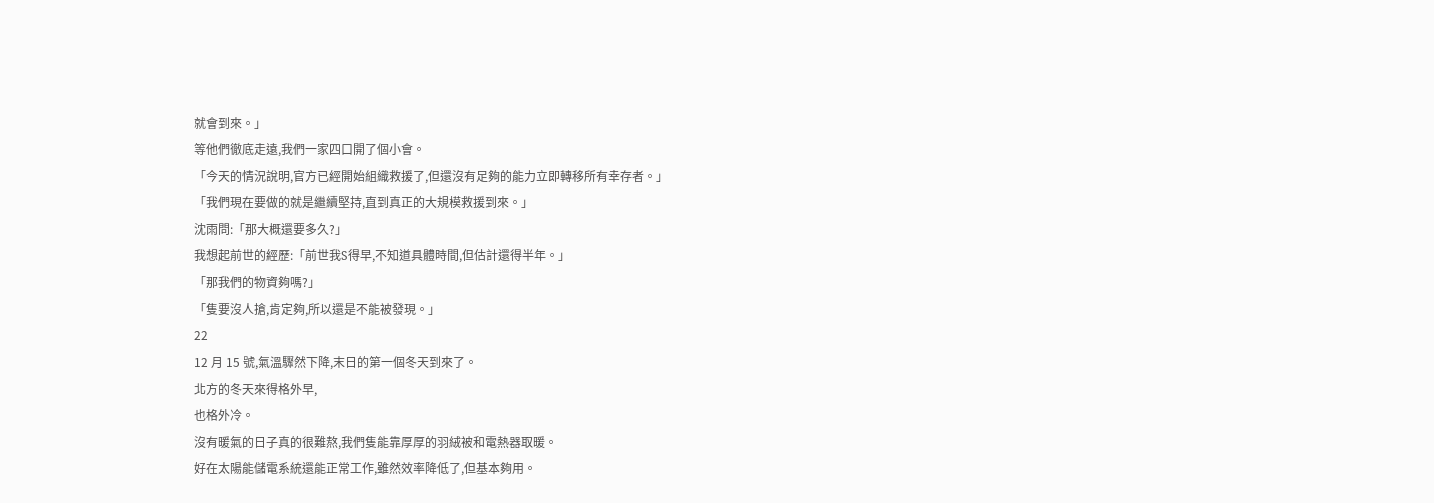就會到來。」
等他們徹底走遠,我們一家四口開了個小會。
「今天的情況說明,官方已經開始組織救援了,但還沒有足夠的能力立即轉移所有幸存者。」
「我們現在要做的就是繼續堅持,直到真正的大規模救援到來。」
沈雨問:「那大概還要多久?」
我想起前世的經歷:「前世我S得早,不知道具體時間,但估計還得半年。」
「那我們的物資夠嗎?」
「隻要沒人搶,肯定夠,所以還是不能被發現。」
22
12 月 15 號,氣溫驟然下降,末日的第一個冬天到來了。
北方的冬天來得格外早,
也格外冷。
沒有暖氣的日子真的很難熬,我們隻能靠厚厚的羽絨被和電熱器取暖。
好在太陽能儲電系統還能正常工作,雖然效率降低了,但基本夠用。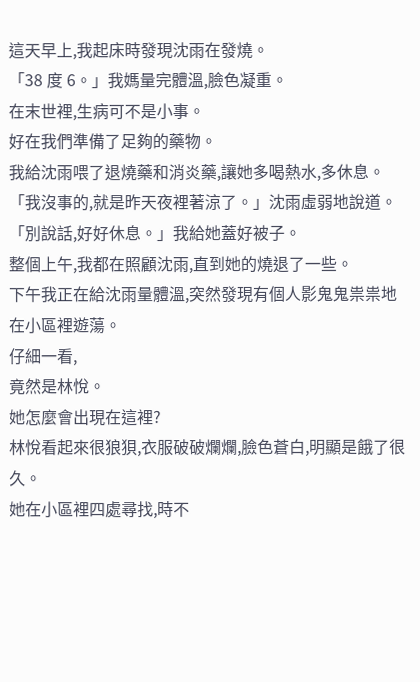這天早上,我起床時發現沈雨在發燒。
「38 度 6。」我媽量完體溫,臉色凝重。
在末世裡,生病可不是小事。
好在我們準備了足夠的藥物。
我給沈雨喂了退燒藥和消炎藥,讓她多喝熱水,多休息。
「我沒事的,就是昨天夜裡著涼了。」沈雨虛弱地說道。
「別說話,好好休息。」我給她蓋好被子。
整個上午,我都在照顧沈雨,直到她的燒退了一些。
下午我正在給沈雨量體溫,突然發現有個人影鬼鬼祟祟地在小區裡遊蕩。
仔細一看,
竟然是林悅。
她怎麼會出現在這裡?
林悅看起來很狼狽,衣服破破爛爛,臉色蒼白,明顯是餓了很久。
她在小區裡四處尋找,時不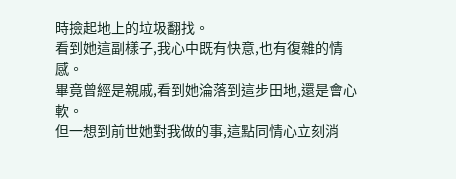時撿起地上的垃圾翻找。
看到她這副樣子,我心中既有快意,也有復雜的情感。
畢竟曾經是親戚,看到她淪落到這步田地,還是會心軟。
但一想到前世她對我做的事,這點同情心立刻消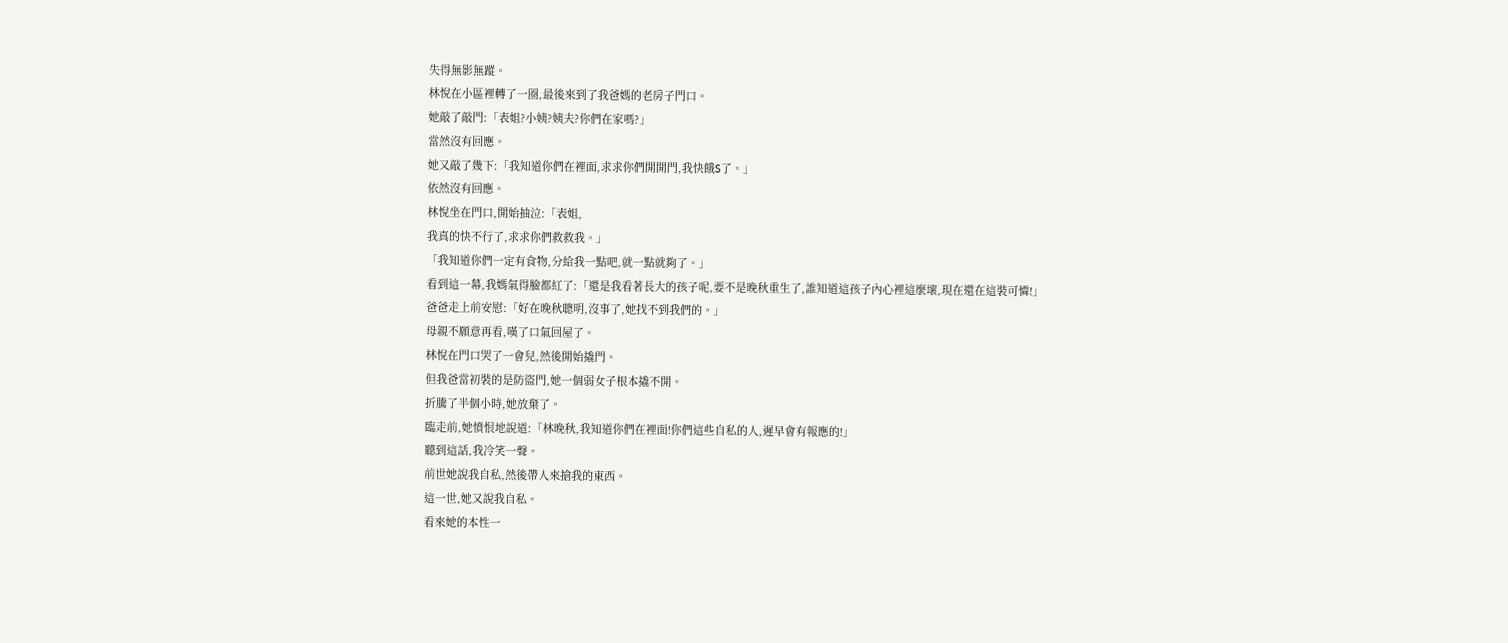失得無影無蹤。
林悅在小區裡轉了一圈,最後來到了我爸媽的老房子門口。
她敲了敲門:「表姐?小姨?姨夫?你們在家嗎?」
當然沒有回應。
她又敲了幾下:「我知道你們在裡面,求求你們開開門,我快餓S了。」
依然沒有回應。
林悅坐在門口,開始抽泣:「表姐,
我真的快不行了,求求你們救救我。」
「我知道你們一定有食物,分給我一點吧,就一點就夠了。」
看到這一幕,我媽氣得臉都紅了:「還是我看著長大的孩子呢,要不是晚秋重生了,誰知道這孩子內心裡這麼壞,現在還在這裝可憐!」
爸爸走上前安慰:「好在晚秋聰明,沒事了,她找不到我們的。」
母親不願意再看,嘆了口氣回屋了。
林悅在門口哭了一會兒,然後開始撬門。
但我爸當初裝的是防盜門,她一個弱女子根本撬不開。
折騰了半個小時,她放棄了。
臨走前,她憤恨地說道:「林晚秋,我知道你們在裡面!你們這些自私的人,遲早會有報應的!」
聽到這話,我冷笑一聲。
前世她說我自私,然後帶人來搶我的東西。
這一世,她又說我自私。
看來她的本性一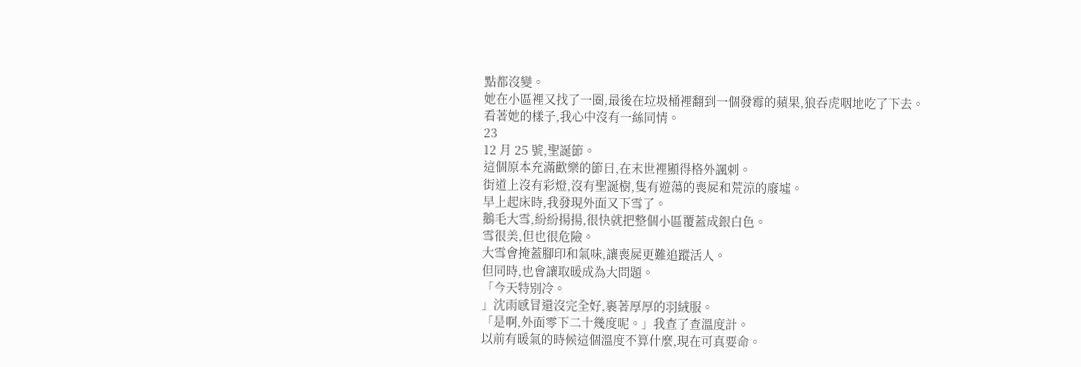點都沒變。
她在小區裡又找了一圈,最後在垃圾桶裡翻到一個發霉的蘋果,狼吞虎咽地吃了下去。
看著她的樣子,我心中沒有一絲同情。
23
12 月 25 號,聖誕節。
這個原本充滿歡樂的節日,在末世裡顯得格外諷刺。
街道上沒有彩燈,沒有聖誕樹,隻有遊蕩的喪屍和荒涼的廢墟。
早上起床時,我發現外面又下雪了。
鵝毛大雪,紛紛揚揚,很快就把整個小區覆蓋成銀白色。
雪很美,但也很危險。
大雪會掩蓋腳印和氣味,讓喪屍更難追蹤活人。
但同時,也會讓取暖成為大問題。
「今天特別冷。
」沈雨感冒還沒完全好,裹著厚厚的羽絨服。
「是啊,外面零下二十幾度呢。」我查了查溫度計。
以前有暖氣的時候這個溫度不算什麼,現在可真要命。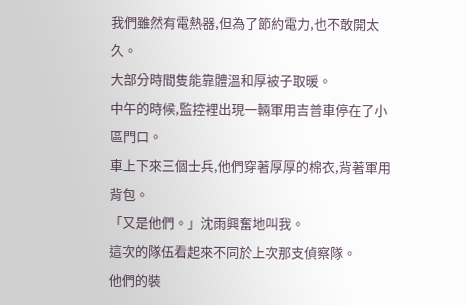我們雖然有電熱器,但為了節約電力,也不敢開太久。
大部分時間隻能靠體溫和厚被子取暖。
中午的時候,監控裡出現一輛軍用吉普車停在了小區門口。
車上下來三個士兵,他們穿著厚厚的棉衣,背著軍用背包。
「又是他們。」沈雨興奮地叫我。
這次的隊伍看起來不同於上次那支偵察隊。
他們的裝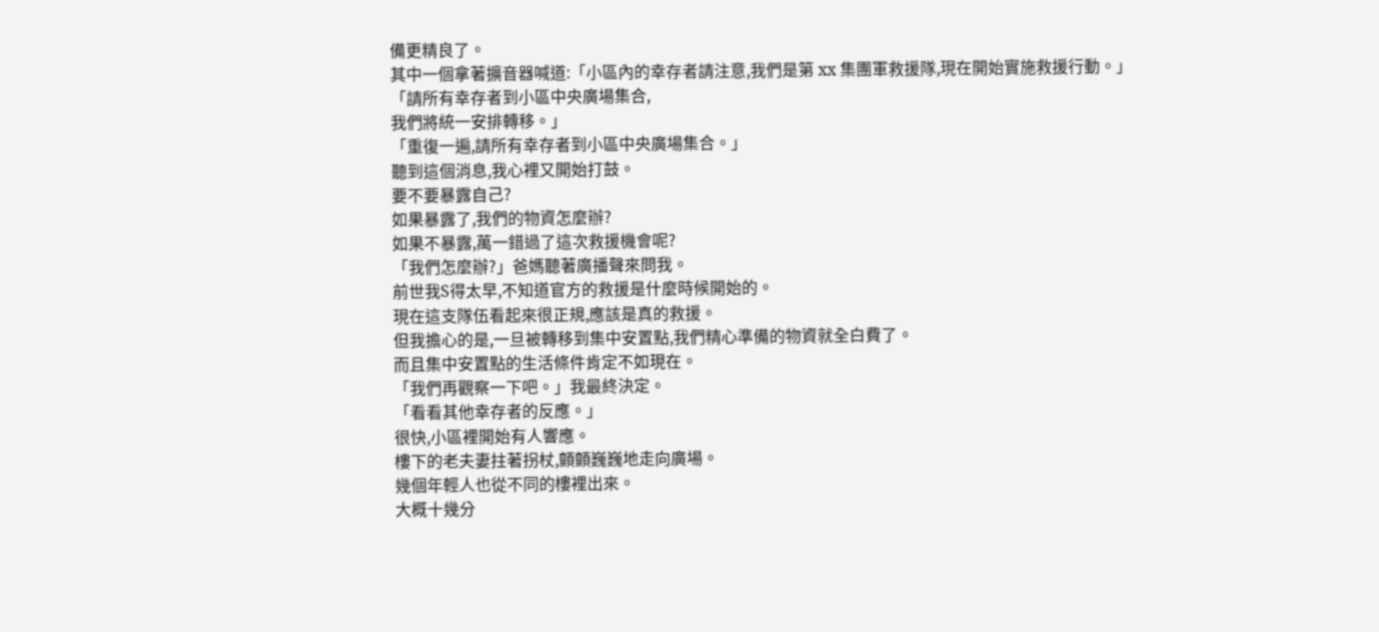備更精良了。
其中一個拿著擴音器喊道:「小區內的幸存者請注意,我們是第 xx 集團軍救援隊,現在開始實施救援行動。」
「請所有幸存者到小區中央廣場集合,
我們將統一安排轉移。」
「重復一遍,請所有幸存者到小區中央廣場集合。」
聽到這個消息,我心裡又開始打鼓。
要不要暴露自己?
如果暴露了,我們的物資怎麼辦?
如果不暴露,萬一錯過了這次救援機會呢?
「我們怎麼辦?」爸媽聽著廣播聲來問我。
前世我S得太早,不知道官方的救援是什麼時候開始的。
現在這支隊伍看起來很正規,應該是真的救援。
但我擔心的是,一旦被轉移到集中安置點,我們精心準備的物資就全白費了。
而且集中安置點的生活條件肯定不如現在。
「我們再觀察一下吧。」我最終決定。
「看看其他幸存者的反應。」
很快,小區裡開始有人響應。
樓下的老夫妻拄著拐杖,顫顫巍巍地走向廣場。
幾個年輕人也從不同的樓裡出來。
大概十幾分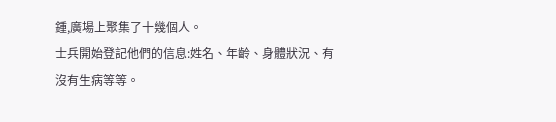鍾,廣場上聚集了十幾個人。
士兵開始登記他們的信息:姓名、年齡、身體狀況、有沒有生病等等。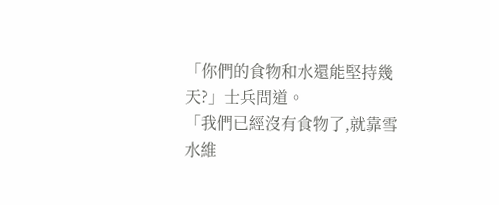「你們的食物和水還能堅持幾天?」士兵問道。
「我們已經沒有食物了,就靠雪水維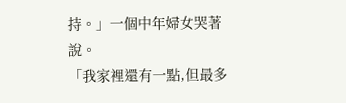持。」一個中年婦女哭著說。
「我家裡還有一點,但最多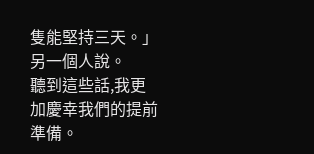隻能堅持三天。」另一個人說。
聽到這些話,我更加慶幸我們的提前準備。